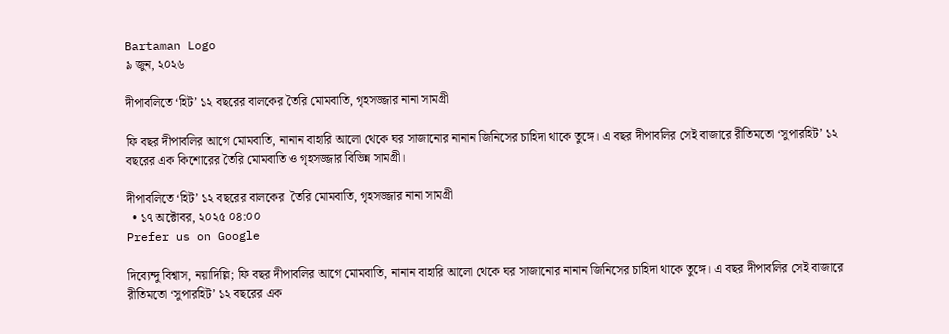Bartaman Logo
৯ জুন, ২০২৬

দীপাবলিতে ‘হিট’ ১২ বছরের বালকের তৈরি মোমবাতি, গৃহসজ্জার নানা সামগ্রী

ফি বছর দীপাবলির আগে মোমবাতি, নানান বাহারি আলো থেকে ঘর সাজানোর নানান জিনিসের চাহিদা থাকে তুঙ্গে। এ বছর দীপাবলির সেই বাজারে রীতিমতো ‘সুপারহিট’ ১২ বছরের এক কিশোরের তৈরি মোমবাতি ও গৃহসজ্জার বিভিন্ন সামগ্রী।

দীপাবলিতে ‘হিট’ ১২ বছরের বালকের  তৈরি মোমবাতি, গৃহসজ্জার নানা সামগ্রী
  • ১৭ অক্টোবর, ২০২৫ ০৪:০০
Prefer us on Google

দিব্যেন্দু বিশ্বাস, নয়াদিল্লি; ফি বছর দীপাবলির আগে মোমবাতি, নানান বাহারি আলো থেকে ঘর সাজানোর নানান জিনিসের চাহিদা থাকে তুঙ্গে। এ বছর দীপাবলির সেই বাজারে রীতিমতো ‘সুপারহিট’ ১২ বছরের এক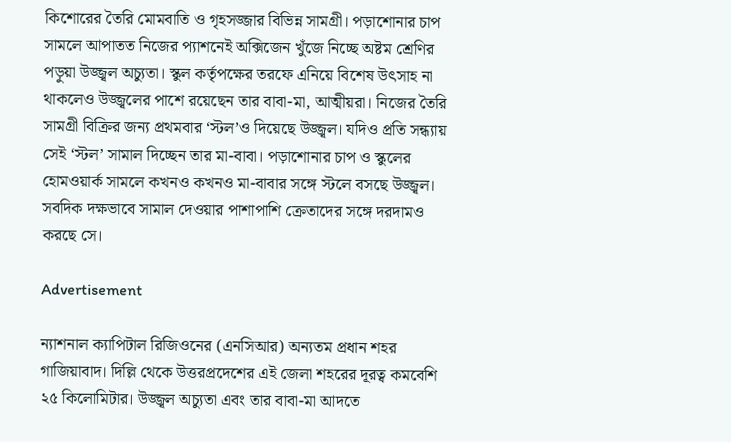কিশোরের তৈরি মোমবাতি ও গৃহসজ্জার বিভিন্ন সামগ্রী। পড়াশোনার চাপ সামলে আপাতত নিজের প্যাশনেই অক্সিজেন খুঁজে নিচ্ছে অষ্টম শ্রেণির পড়ুয়া উজ্জ্বল অচ্যুতা। স্কুল কর্তৃপক্ষের তরফে এনিয়ে বিশেষ উৎসাহ না থাকলেও উজ্জ্বলের পাশে রয়েছেন তার বাবা-মা, আত্মীয়রা। নিজের তৈরি সামগ্রী বিক্রির জন্য প্রথমবার ‘স্টল’ও দিয়েছে উজ্জ্বল। যদিও প্রতি সন্ধ্যায় সেই ‘স্টল’ সামাল দিচ্ছেন তার মা-বাবা। পড়াশোনার চাপ ও স্কুলের হোমওয়ার্ক সামলে কখনও কখনও মা-বাবার সঙ্গে স্টলে বসছে উজ্জ্বল। সবদিক দক্ষভাবে সামাল দেওয়ার পাশাপাশি ক্রেতাদের সঙ্গে দরদামও করছে সে।

Advertisement

ন্যাশনাল ক্যাপিটাল রিজিওনের (এনসিআর) অন্যতম প্রধান শহর গাজিয়াবাদ। দিল্লি থেকে উত্তরপ্রদেশের এই জেলা শহরের দূরত্ব কমবেশি ২৫ কিলোমিটার। উজ্জ্বল অচ্যুতা এবং তার বাবা-মা আদতে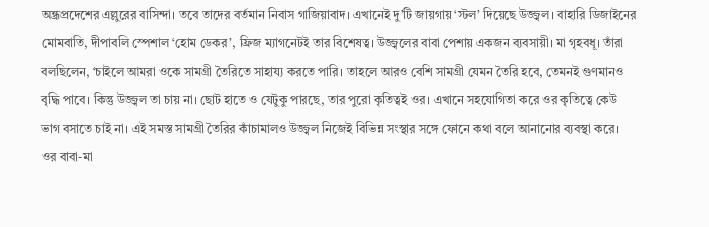অন্ধ্রপ্রদেশের এল্লুরের বাসিন্দা। তবে তাদের বর্তমান নিবাস গাজিয়াবাদ। এখানেই দু’টি জায়গায় ‘স্টল’ দিয়েছে উজ্জ্বল। বাহারি ডিজাইনের মোমবাতি, দীপাবলি স্পেশাল ‘হোম ডেকর’, ফ্রিজ ম্যাগনেটই তার বিশেষত্ব। উজ্জ্বলের বাবা পেশায় একজন ব্যবসায়ী। মা গৃহবধূ। তাঁরা বলছিলেন, ‘চাইলে আমরা ওকে সামগ্রী তৈরিতে সাহায্য করতে পারি। তাহলে আরও বেশি সামগ্রী যেমন তৈরি হবে, তেমনই গুণমানও বৃদ্ধি পাবে। কিন্তু উজ্জ্বল তা চায় না। ছোট হাতে ও যেটুকু পারছে, তার পুরো কৃতিত্বই ওর। এখানে সহযোগিতা করে ওর কৃতিত্বে কেউ ভাগ বসাতে চাই না। এই সমস্ত সামগ্রী তৈরির কাঁচামালও উজ্জ্বল নিজেই বিভিন্ন সংস্থার সঙ্গে ফোনে কথা বলে আনানোর ব্যবস্থা করে। ওর বাবা-মা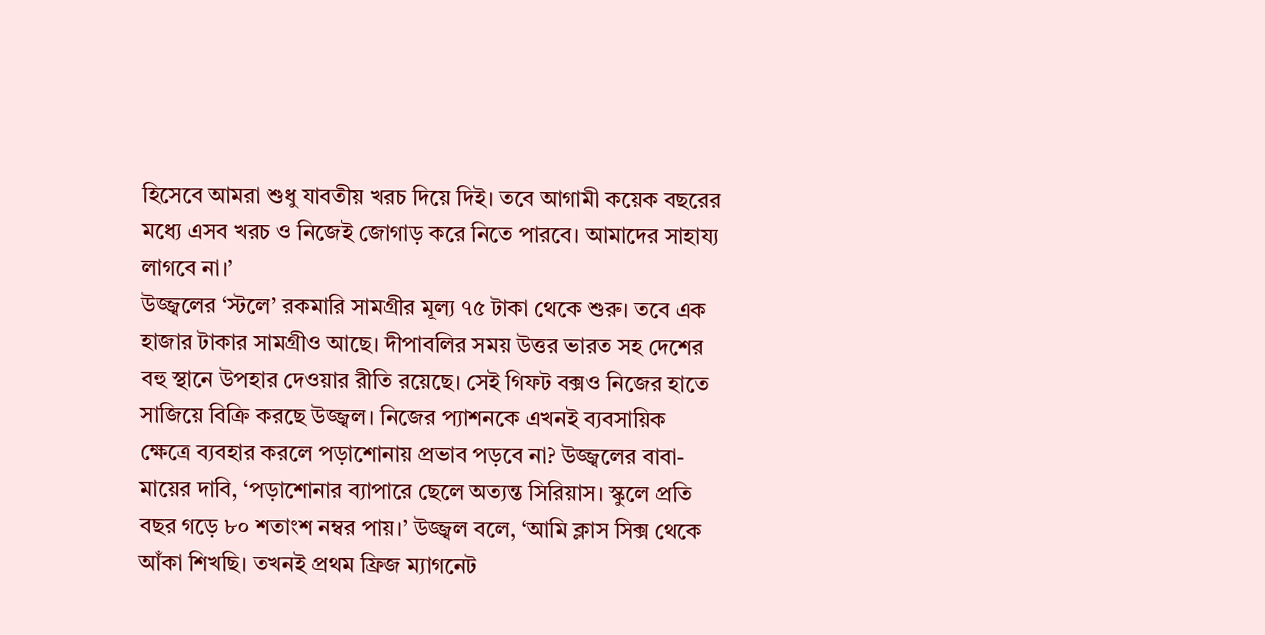হিসেবে আমরা শুধু যাবতীয় খরচ দিয়ে দিই। তবে আগামী কয়েক বছরের মধ্যে এসব খরচ ও নিজেই জোগাড় করে নিতে পারবে। আমাদের সাহায্য লাগবে না।’
উজ্জ্বলের ‘স্টলে’ রকমারি সামগ্রীর মূল্য ৭৫ টাকা থেকে শুরু। তবে এক হাজার টাকার সামগ্রীও আছে। দীপাবলির সময় উত্তর ভারত সহ দেশের বহু স্থানে উপহার দেওয়ার রীতি রয়েছে। সেই গিফট বক্সও নিজের হাতে সাজিয়ে বিক্রি করছে উজ্জ্বল। নিজের প্যাশনকে এখনই ব্যবসায়িক ক্ষেত্রে ব্যবহার করলে পড়াশোনায় প্রভাব পড়বে না? উজ্জ্বলের বাবা-মায়ের দাবি, ‘পড়াশোনার ব্যাপারে ছেলে অত্যন্ত সিরিয়াস। স্কুলে প্রতি বছর গড়ে ৮০ শতাংশ নম্বর পায়।’ উজ্জ্বল বলে, ‘আমি ক্লাস সিক্স থেকে আঁকা শিখছি। তখনই প্রথম ফ্রিজ ম্যাগনেট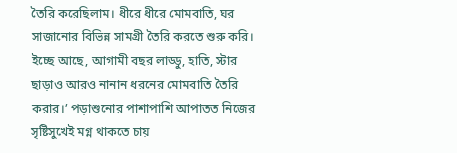তৈরি করেছিলাম। ধীরে ধীরে মোমবাতি, ঘর সাজানোর বিভিন্ন সামগ্রী তৈরি করতে শুরু করি। ইচ্ছে আছে, আগামী বছর লাড্ডু, হাতি, স্টার ছাড়াও আরও নানান ধরনের মোমবাতি তৈরি করার।’ পড়াশুনোর পাশাপাশি আপাতত নিজের সৃষ্টিসুখেই মগ্ন থাকতে চায়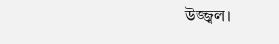উজ্জ্বল।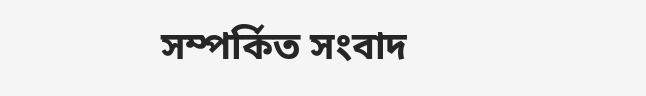সম্পর্কিত সংবাদ